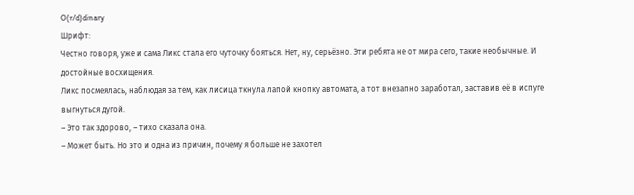O(r/d)dinary
Шрифт:
Честно говоря, уже и сама Ликс стала его чуточку бояться. Нет, ну, серьёзно. Эти ребята не от мира сего, такие необычные. И достойные восхищения.
Ликс посмеялась, наблюдая за тем, как лисица ткнула лапой кнопку автомата, а тот внезапно заработал, заставив её в испуге выгнуться дугой.
– Это так здорово, – тихо сказала она.
– Может быть. Но это и одна из причин, почему я больше не захотел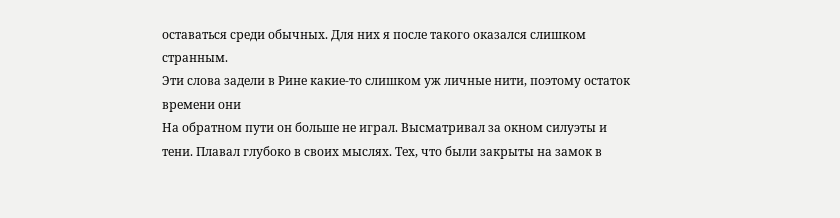оставаться среди обычных. Для них я после такого оказался слишком странным.
Эти слова задели в Рине какие-то слишком уж личные нити, поэтому остаток времени они
На обратном пути он больше не играл. Высматривал за окном силуэты и тени. Плавал глубоко в своих мыслях. Тех, что были закрыты на замок в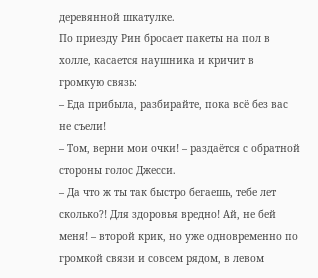деревянной шкатулке.
По приезду Рин бросает пакеты на пол в холле, касается наушника и кричит в громкую связь:
– Еда прибыла, разбирайте, пока всё без вас не съели!
– Том, верни мои очки! – раздаётся с обратной стороны голос Джесси.
– Да что ж ты так быстро бегаешь, тебе лет сколько?! Для здоровья вредно! Ай, не бей меня! – второй крик, но уже одновременно по громкой связи и совсем рядом, в левом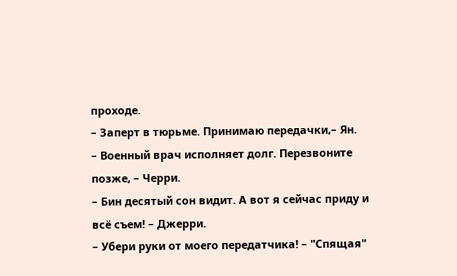проходе.
– Заперт в тюрьме. Принимаю передачки,– Ян.
– Военный врач исполняет долг. Перезвоните позже, – Черри.
– Бин десятый сон видит. А вот я сейчас приду и всё съем! – Джерри.
– Убери руки от моего передатчика! – "Спящая"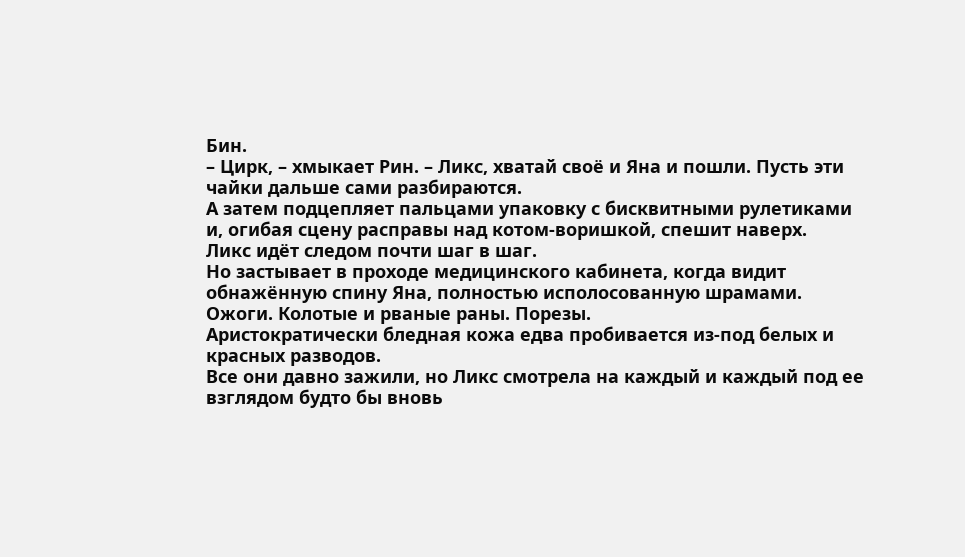Бин.
– Цирк, – хмыкает Рин. – Ликс, хватай своё и Яна и пошли. Пусть эти чайки дальше сами разбираются.
А затем подцепляет пальцами упаковку с бисквитными рулетиками и, огибая сцену расправы над котом-воришкой, спешит наверх.
Ликс идёт следом почти шаг в шаг.
Но застывает в проходе медицинского кабинета, когда видит обнажённую спину Яна, полностью исполосованную шрамами.
Ожоги. Колотые и рваные раны. Порезы.
Аристократически бледная кожа едва пробивается из-под белых и красных разводов.
Все они давно зажили, но Ликс смотрела на каждый и каждый под ее взглядом будто бы вновь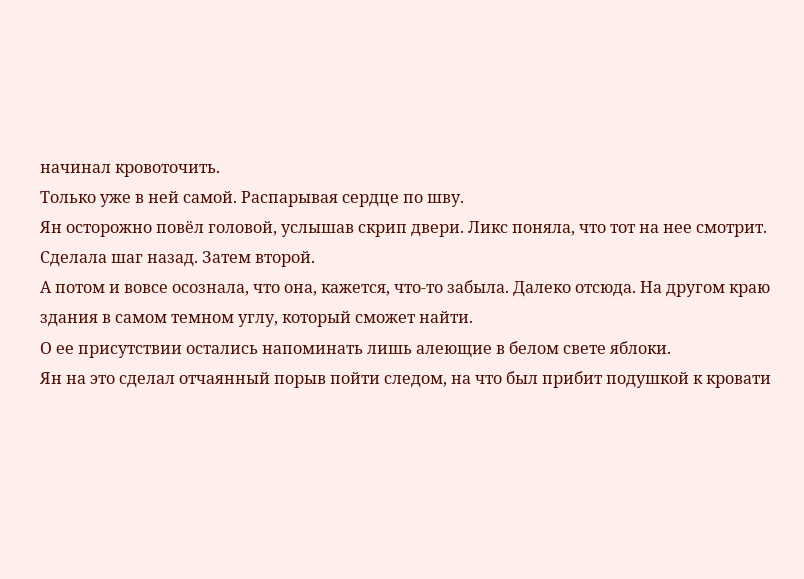начинал кровоточить.
Только уже в ней самой. Распарывая сердце по шву.
Ян осторожно повёл головой, услышав скрип двери. Ликс поняла, что тот на нее смотрит. Сделала шаг назад. Затем второй.
А потом и вовсе осознала, что она, кажется, что-то забыла. Далеко отсюда. На другом краю здания в самом темном углу, который сможет найти.
О ее присутствии остались напоминать лишь алеющие в белом свете яблоки.
Ян на это сделал отчаянный порыв пойти следом, на что был прибит подушкой к кровати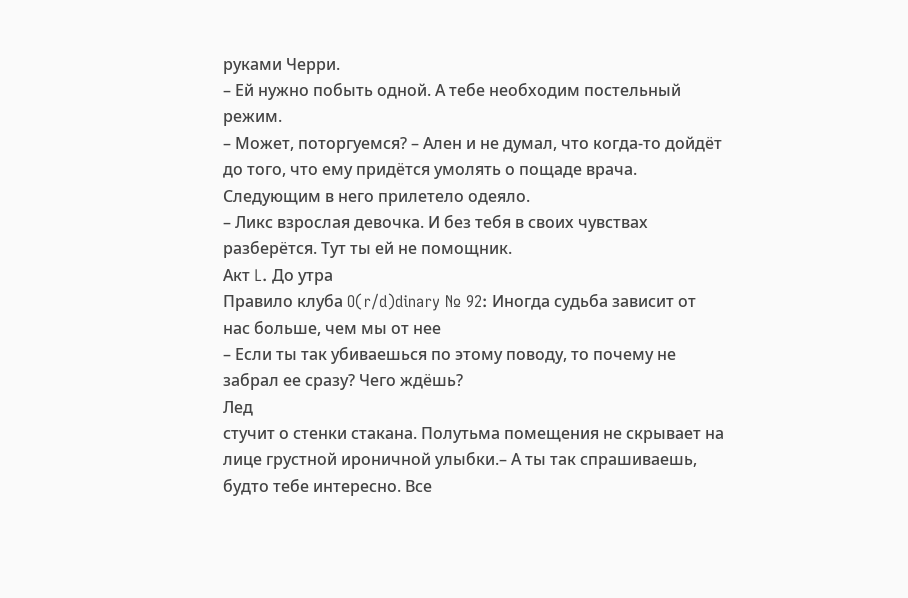руками Черри.
– Ей нужно побыть одной. А тебе необходим постельный режим.
– Может, поторгуемся? – Ален и не думал, что когда-то дойдёт до того, что ему придётся умолять о пощаде врача.
Следующим в него прилетело одеяло.
– Ликс взрослая девочка. И без тебя в своих чувствах разберётся. Тут ты ей не помощник.
Акт L. До утра
Правило клуба O(r/d)dinary № 92: Иногда судьба зависит от нас больше, чем мы от нее
– Если ты так убиваешься по этому поводу, то почему не забрал ее сразу? Чего ждёшь?
Лед
стучит о стенки стакана. Полутьма помещения не скрывает на лице грустной ироничной улыбки.– А ты так спрашиваешь, будто тебе интересно. Все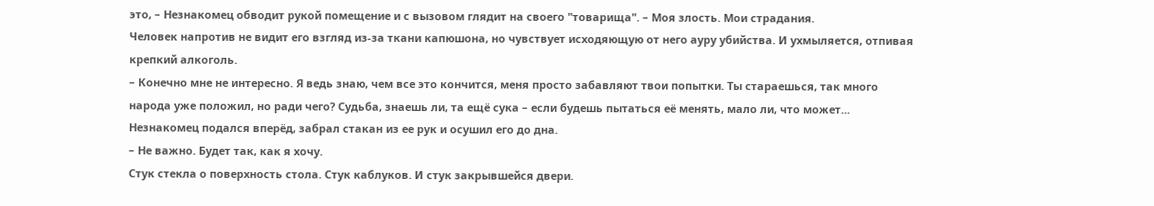это, – Незнакомец обводит рукой помещение и с вызовом глядит на своего "товарища". – Моя злость. Мои страдания.
Человек напротив не видит его взгляд из-за ткани капюшона, но чувствует исходяющую от него ауру убийства. И ухмыляется, отпивая крепкий алкоголь.
– Конечно мне не интересно. Я ведь знаю, чем все это кончится, меня просто забавляют твои попытки. Ты стараешься, так много народа уже положил, но ради чего? Судьба, знаешь ли, та ещё сука – если будешь пытаться её менять, мало ли, что может...
Незнакомец подался вперёд, забрал стакан из ее рук и осушил его до дна.
– Не важно. Будет так, как я хочу.
Стук стекла о поверхность стола. Стук каблуков. И стук закрывшейся двери.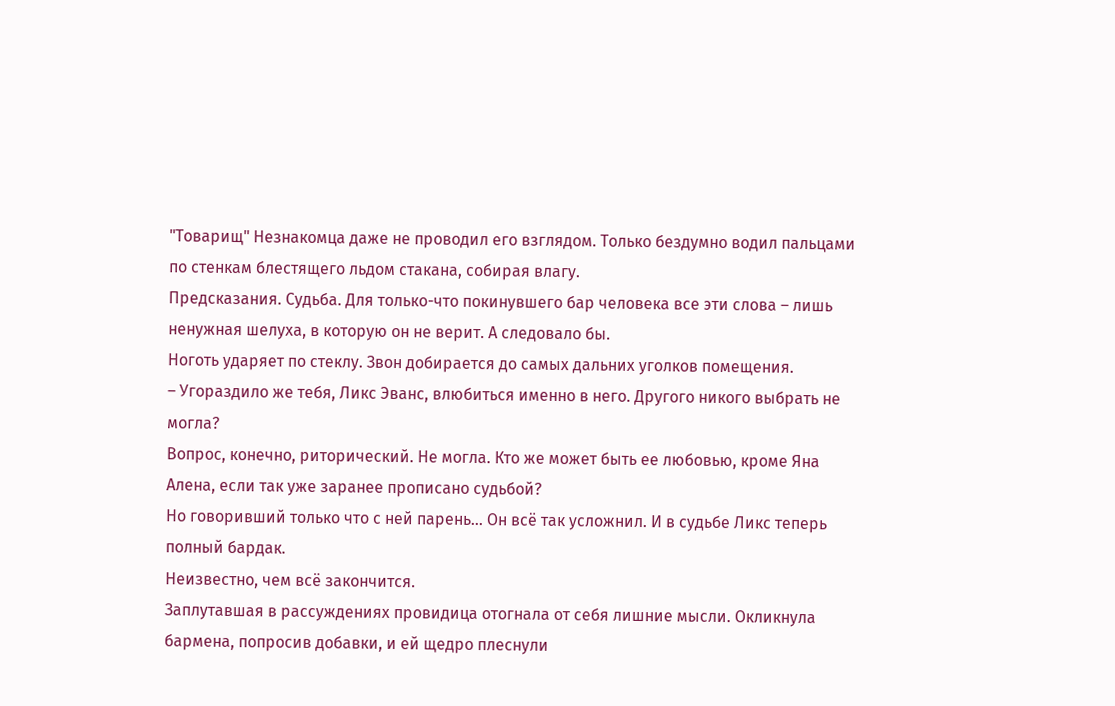"Товарищ" Незнакомца даже не проводил его взглядом. Только бездумно водил пальцами по стенкам блестящего льдом стакана, собирая влагу.
Предсказания. Судьба. Для только-что покинувшего бар человека все эти слова – лишь ненужная шелуха, в которую он не верит. А следовало бы.
Ноготь ударяет по стеклу. Звон добирается до самых дальних уголков помещения.
– Угораздило же тебя, Ликс Эванс, влюбиться именно в него. Другого никого выбрать не могла?
Вопрос, конечно, риторический. Не могла. Кто же может быть ее любовью, кроме Яна Алена, если так уже заранее прописано судьбой?
Но говоривший только что с ней парень... Он всё так усложнил. И в судьбе Ликс теперь полный бардак.
Неизвестно, чем всё закончится.
Заплутавшая в рассуждениях провидица отогнала от себя лишние мысли. Окликнула бармена, попросив добавки, и ей щедро плеснули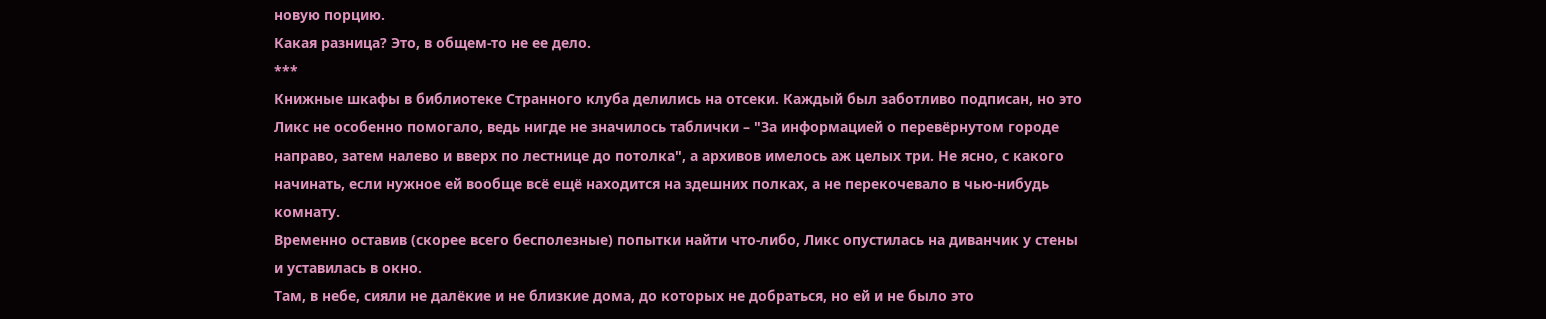новую порцию.
Какая разница? Это, в общем-то не ее дело.
***
Книжные шкафы в библиотеке Странного клуба делились на отсеки. Каждый был заботливо подписан, но это Ликс не особенно помогало, ведь нигде не значилось таблички – "За информацией о перевёрнутом городе направо, затем налево и вверх по лестнице до потолка", а архивов имелось аж целых три. Не ясно, с какого начинать, если нужное ей вообще всё ещё находится на здешних полках, а не перекочевало в чью-нибудь комнату.
Временно оставив (скорее всего бесполезные) попытки найти что-либо, Ликс опустилась на диванчик у стены и уставилась в окно.
Там, в небе, сияли не далёкие и не близкие дома, до которых не добраться, но ей и не было это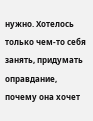нужно. Хотелось только чем-то себя занять, придумать оправдание, почему она хочет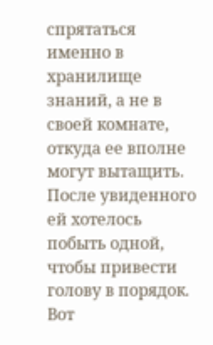спрятаться именно в хранилище знаний, а не в своей комнате, откуда ее вполне могут вытащить.
После увиденного ей хотелось побыть одной, чтобы привести голову в порядок. Вот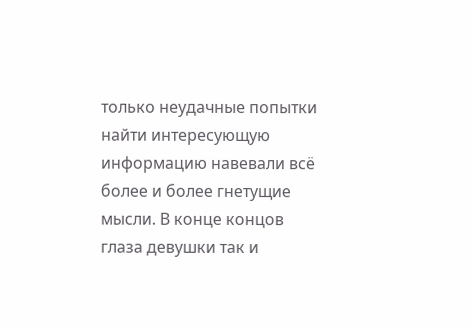только неудачные попытки найти интересующую информацию навевали всё более и более гнетущие мысли. В конце концов глаза девушки так и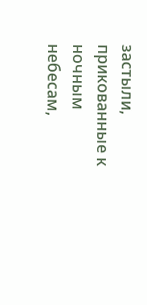застыли, прикованные к ночным небесам,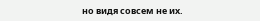но видя совсем не их.